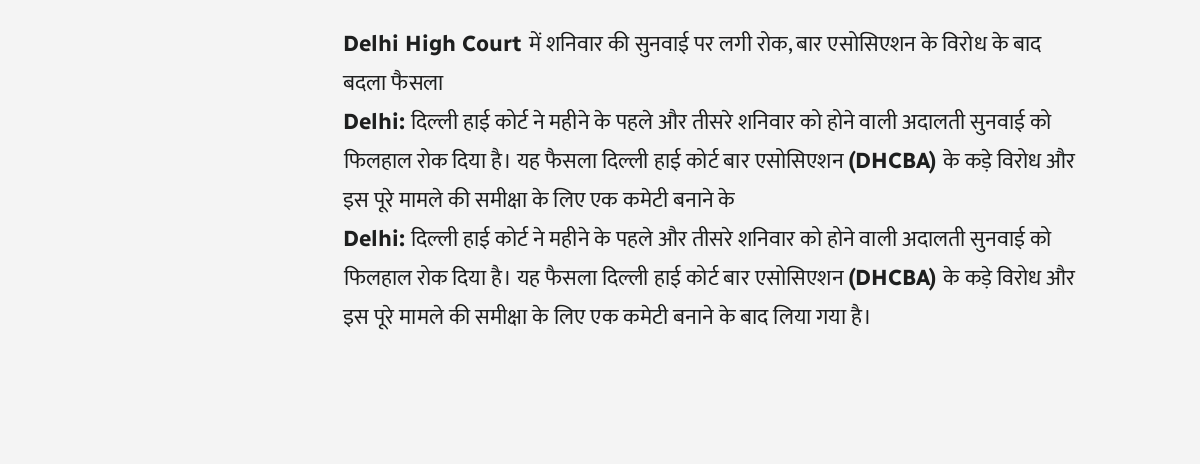Delhi High Court में शनिवार की सुनवाई पर लगी रोक, बार एसोसिएशन के विरोध के बाद बदला फैसला
Delhi: दिल्ली हाई कोर्ट ने महीने के पहले और तीसरे शनिवार को होने वाली अदालती सुनवाई को फिलहाल रोक दिया है। यह फैसला दिल्ली हाई कोर्ट बार एसोसिएशन (DHCBA) के कड़े विरोध और इस पूरे मामले की समीक्षा के लिए एक कमेटी बनाने के
Delhi: दिल्ली हाई कोर्ट ने महीने के पहले और तीसरे शनिवार को होने वाली अदालती सुनवाई को फिलहाल रोक दिया है। यह फैसला दिल्ली हाई कोर्ट बार एसोसिएशन (DHCBA) के कड़े विरोध और इस पूरे मामले की समीक्षा के लिए एक कमेटी बनाने के बाद लिया गया है।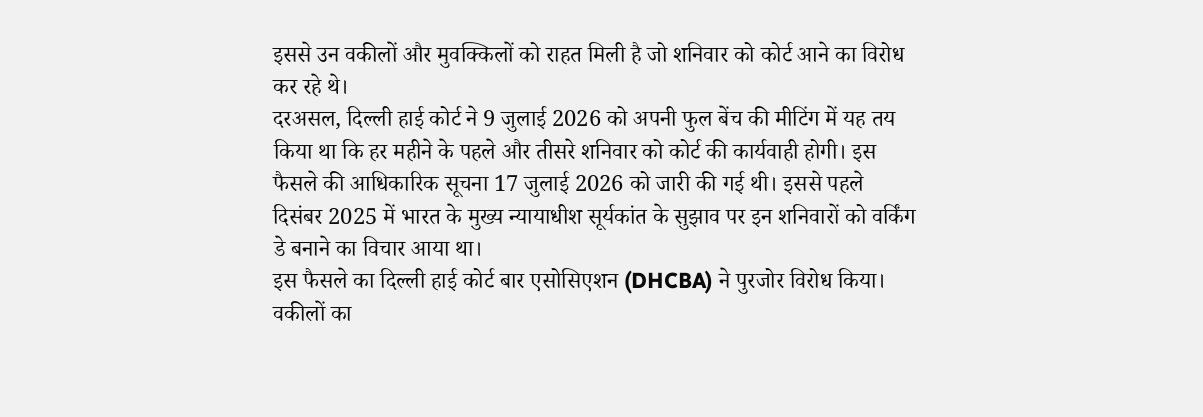इससे उन वकीलों और मुवक्किलों को राहत मिली है जो शनिवार को कोर्ट आने का विरोध कर रहे थे।
दरअसल, दिल्ली हाई कोर्ट ने 9 जुलाई 2026 को अपनी फुल बेंच की मीटिंग में यह तय किया था कि हर महीने के पहले और तीसरे शनिवार को कोर्ट की कार्यवाही होगी। इस फैसले की आधिकारिक सूचना 17 जुलाई 2026 को जारी की गई थी। इससे पहले दिसंबर 2025 में भारत के मुख्य न्यायाधीश सूर्यकांत के सुझाव पर इन शनिवारों को वर्किंग डे बनाने का विचार आया था।
इस फैसले का दिल्ली हाई कोर्ट बार एसोसिएशन (DHCBA) ने पुरजोर विरोध किया। वकीलों का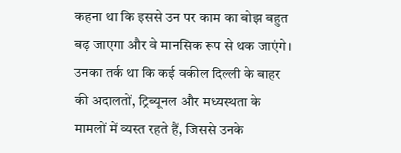कहना था कि इससे उन पर काम का बोझ बहुत बढ़ जाएगा और वे मानसिक रूप से थक जाएंगे। उनका तर्क था कि कई वकील दिल्ली के बाहर की अदालतों, ट्रिब्यूनल और मध्यस्थता के मामलों में व्यस्त रहते हैं, जिससे उनके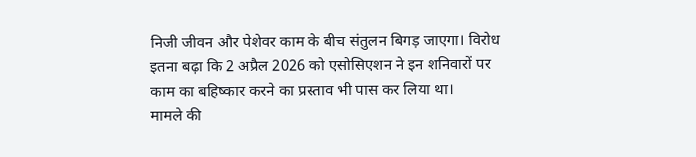निजी जीवन और पेशेवर काम के बीच संतुलन बिगड़ जाएगा। विरोध इतना बढ़ा कि 2 अप्रैल 2026 को एसोसिएशन ने इन शनिवारों पर काम का बहिष्कार करने का प्रस्ताव भी पास कर लिया था।
मामले की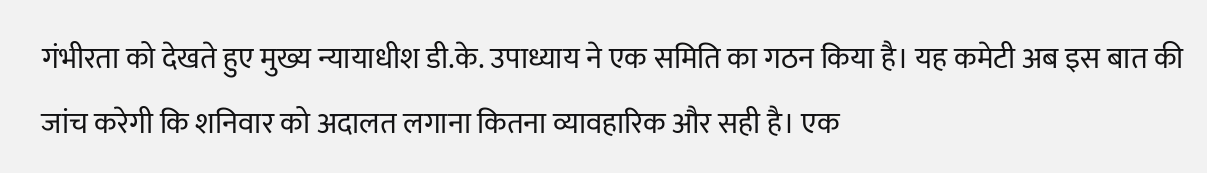गंभीरता को देखते हुए मुख्य न्यायाधीश डी.के. उपाध्याय ने एक समिति का गठन किया है। यह कमेटी अब इस बात की जांच करेगी कि शनिवार को अदालत लगाना कितना व्यावहारिक और सही है। एक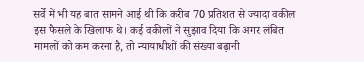सर्वे में भी यह बात सामने आई थी कि करीब 70 प्रतिशत से ज्यादा वकील इस फैसले के खिलाफ थे। कई वकीलों ने सुझाव दिया कि अगर लंबित मामलों को कम करना है, तो न्यायाधीशों की संख्या बढ़ानी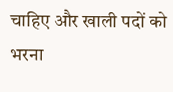चाहिए और खाली पदों को भरना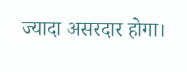ज्यादा असरदार होगा।